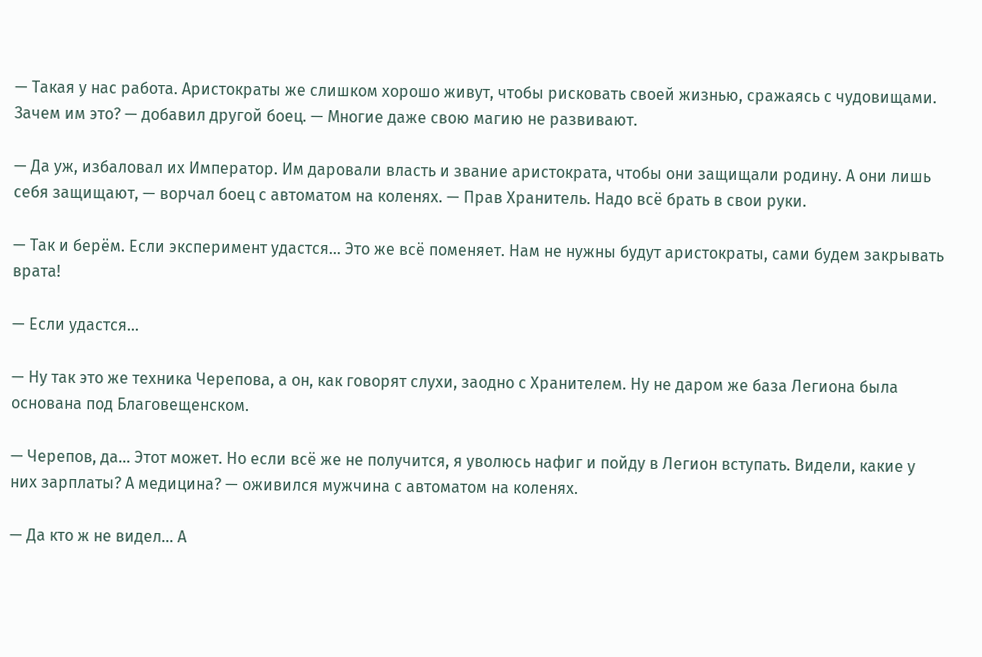— Такая у нас работа. Аристократы же слишком хорошо живут, чтобы рисковать своей жизнью, сражаясь с чудовищами. Зачем им это? — добавил другой боец. — Многие даже свою магию не развивают.

— Да уж, избаловал их Император. Им даровали власть и звание аристократа, чтобы они защищали родину. А они лишь себя защищают, — ворчал боец с автоматом на коленях. — Прав Хранитель. Надо всё брать в свои руки.

— Так и берём. Если эксперимент удастся… Это же всё поменяет. Нам не нужны будут аристократы, сами будем закрывать врата!

— Если удастся…

— Ну так это же техника Черепова, а он, как говорят слухи, заодно с Хранителем. Ну не даром же база Легиона была основана под Благовещенском.

— Черепов, да… Этот может. Но если всё же не получится, я уволюсь нафиг и пойду в Легион вступать. Видели, какие у них зарплаты? А медицина? — оживился мужчина с автоматом на коленях.

— Да кто ж не видел… А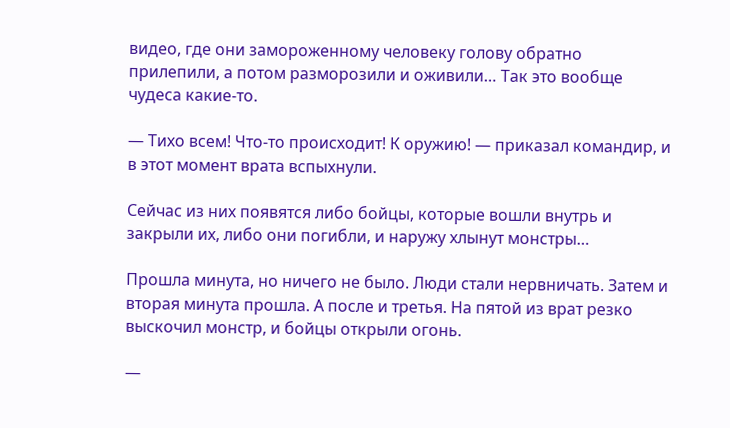видео, где они замороженному человеку голову обратно прилепили, а потом разморозили и оживили… Так это вообще чудеса какие-то.

— Тихо всем! Что-то происходит! К оружию! — приказал командир, и в этот момент врата вспыхнули.

Сейчас из них появятся либо бойцы, которые вошли внутрь и закрыли их, либо они погибли, и наружу хлынут монстры…

Прошла минута, но ничего не было. Люди стали нервничать. Затем и вторая минута прошла. А после и третья. На пятой из врат резко выскочил монстр, и бойцы открыли огонь.

—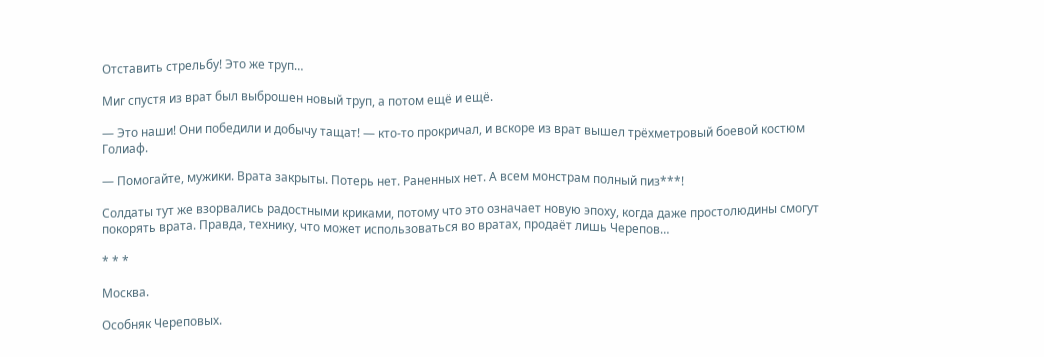Отставить стрельбу! Это же труп…

Миг спустя из врат был выброшен новый труп, а потом ещё и ещё.

— Это наши! Они победили и добычу тащат! — кто-то прокричал, и вскоре из врат вышел трёхметровый боевой костюм Голиаф.

— Помогайте, мужики. Врата закрыты. Потерь нет. Раненных нет. А всем монстрам полный пиз***!

Солдаты тут же взорвались радостными криками, потому что это означает новую эпоху, когда даже простолюдины смогут покорять врата. Правда, технику, что может использоваться во вратах, продаёт лишь Черепов…

* * *

Москва.

Особняк Череповых.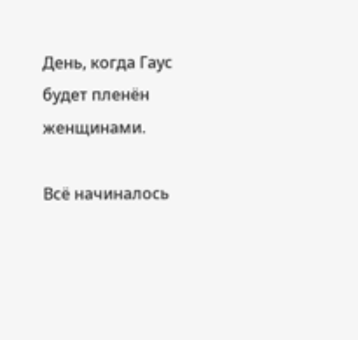День, когда Гаус будет пленён женщинами.

Всё начиналось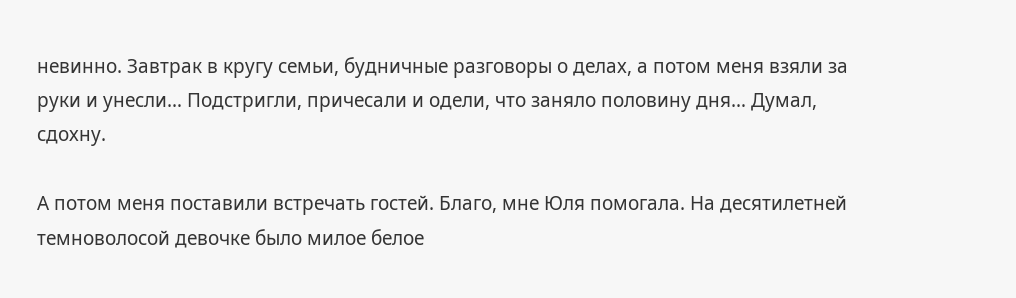невинно. Завтрак в кругу семьи, будничные разговоры о делах, а потом меня взяли за руки и унесли… Подстригли, причесали и одели, что заняло половину дня… Думал, сдохну.

А потом меня поставили встречать гостей. Благо, мне Юля помогала. На десятилетней темноволосой девочке было милое белое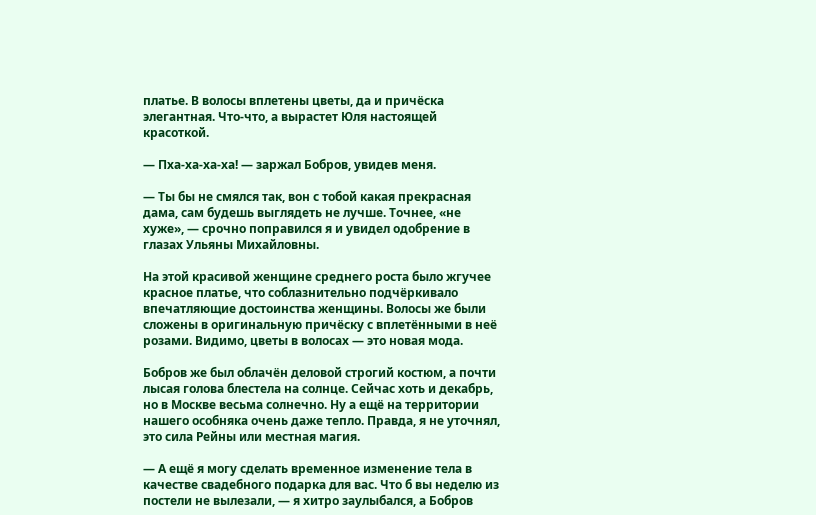платье. В волосы вплетены цветы, да и причёска элегантная. Что-что, а вырастет Юля настоящей красоткой.

— Пха-ха-ха-ха! — заржал Бобров, увидев меня.

— Ты бы не смялся так, вон с тобой какая прекрасная дама, сам будешь выглядеть не лучше. Точнее, «не хуже», — срочно поправился я и увидел одобрение в глазах Ульяны Михайловны.

На этой красивой женщине среднего роста было жгучее красное платье, что соблазнительно подчёркивало впечатляющие достоинства женщины. Волосы же были сложены в оригинальную причёску с вплетёнными в неё розами. Видимо, цветы в волосах — это новая мода.

Бобров же был облачён деловой строгий костюм, а почти лысая голова блестела на солнце. Сейчас хоть и декабрь, но в Москве весьма солнечно. Ну а ещё на территории нашего особняка очень даже тепло. Правда, я не уточнял, это сила Рейны или местная магия.

— А ещё я могу сделать временное изменение тела в качестве свадебного подарка для вас. Что б вы неделю из постели не вылезали, — я хитро заулыбался, а Бобров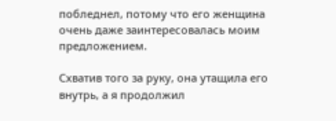побледнел, потому что его женщина очень даже заинтересовалась моим предложением.

Схватив того за руку, она утащила его внутрь, а я продолжил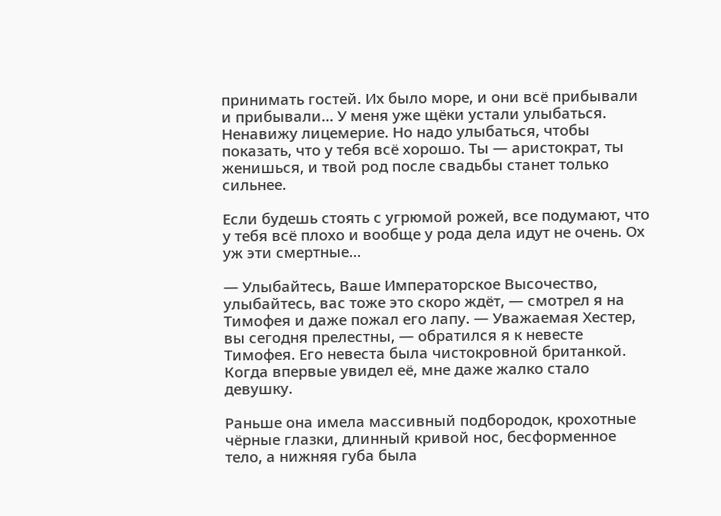принимать гостей. Их было море, и они всё прибывали и прибывали… У меня уже щёки устали улыбаться. Ненавижу лицемерие. Но надо улыбаться, чтобы показать, что у тебя всё хорошо. Ты — аристократ, ты женишься, и твой род после свадьбы станет только сильнее.

Если будешь стоять с угрюмой рожей, все подумают, что у тебя всё плохо и вообще у рода дела идут не очень. Ох уж эти смертные…

— Улыбайтесь, Ваше Императорское Высочество, улыбайтесь, вас тоже это скоро ждёт, — смотрел я на Тимофея и даже пожал его лапу. — Уважаемая Хестер, вы сегодня прелестны, — обратился я к невесте Тимофея. Его невеста была чистокровной британкой. Когда впервые увидел её, мне даже жалко стало девушку.

Раньше она имела массивный подбородок, крохотные чёрные глазки, длинный кривой нос, бесформенное тело, а нижняя губа была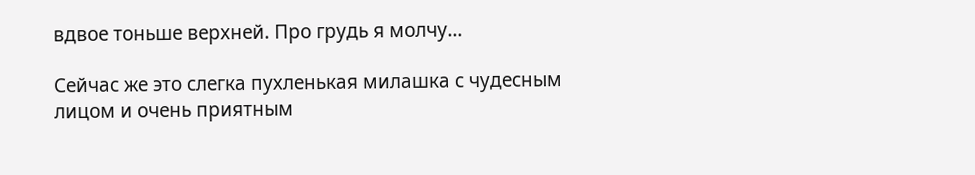вдвое тоньше верхней. Про грудь я молчу…

Сейчас же это слегка пухленькая милашка с чудесным лицом и очень приятным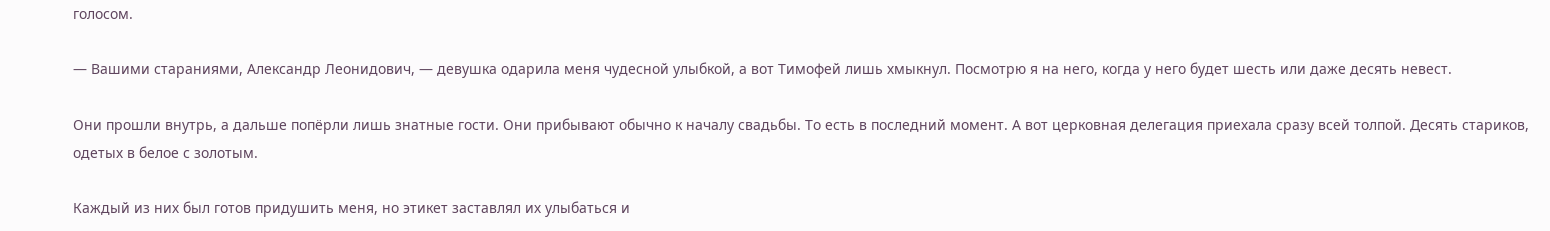голосом.

— Вашими стараниями, Александр Леонидович, — девушка одарила меня чудесной улыбкой, а вот Тимофей лишь хмыкнул. Посмотрю я на него, когда у него будет шесть или даже десять невест.

Они прошли внутрь, а дальше попёрли лишь знатные гости. Они прибывают обычно к началу свадьбы. То есть в последний момент. А вот церковная делегация приехала сразу всей толпой. Десять стариков, одетых в белое с золотым.

Каждый из них был готов придушить меня, но этикет заставлял их улыбаться и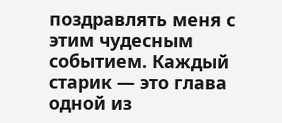поздравлять меня с этим чудесным событием. Каждый старик — это глава одной из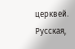церквей. Русская,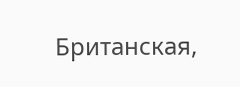Британская,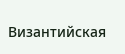Византийская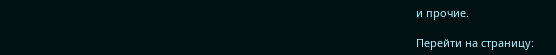и прочие.

Перейти на страницу: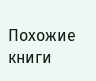Похожие книги